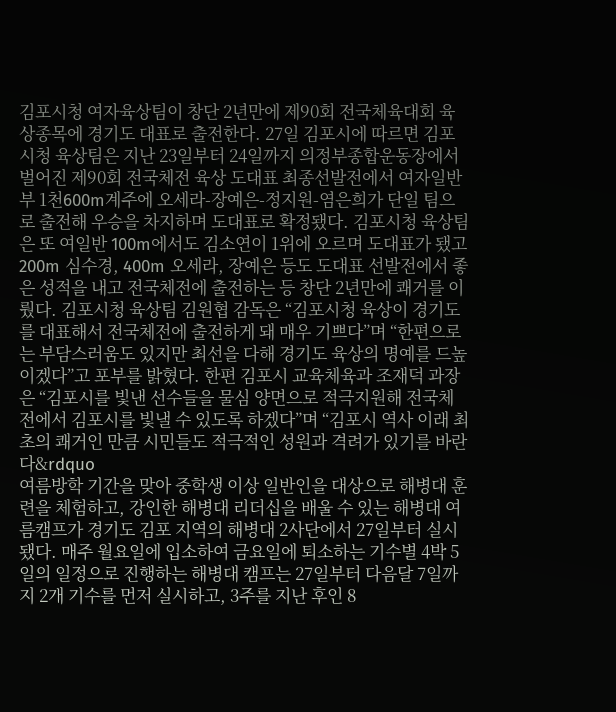김포시청 여자육상팀이 창단 2년만에 제90회 전국체육대회 육상종목에 경기도 대표로 출전한다. 27일 김포시에 따르면 김포시청 육상팀은 지난 23일부터 24일까지 의정부종합운동장에서 벌어진 제90회 전국체전 육상 도대표 최종선발전에서 여자일반부 1천600m계주에 오세라-장예은-정지원-염은희가 단일 팀으로 출전해 우승을 차지하며 도대표로 확정됐다. 김포시청 육상팀은 또 여일반 100m에서도 김소연이 1위에 오르며 도대표가 됐고 200m 심수경, 400m 오세라, 장예은 등도 도대표 선발전에서 좋은 성적을 내고 전국체전에 출전하는 등 창단 2년만에 쾌거를 이뤘다. 김포시청 육상팀 김원협 감독은 “김포시청 육상이 경기도를 대표해서 전국체전에 출전하게 돼 매우 기쁘다”며 “한편으로는 부담스러움도 있지만 최선을 다해 경기도 육상의 명예를 드높이겠다”고 포부를 밝혔다. 한편 김포시 교육체육과 조재덕 과장은 “김포시를 빛낸 선수들을 물심 양면으로 적극지원해 전국체전에서 김포시를 빛낼 수 있도록 하겠다”며 “김포시 역사 이래 최초의 쾌거인 만큼 시민들도 적극적인 성원과 격려가 있기를 바란다&rdquo
여름방학 기간을 맞아 중학생 이상 일반인을 대상으로 해병대 훈련을 체험하고, 강인한 해병대 리더십을 배울 수 있는 해병대 여름캠프가 경기도 김포 지역의 해병대 2사단에서 27일부터 실시됐다. 매주 월요일에 입소하여 금요일에 퇴소하는 기수별 4박 5일의 일정으로 진행하는 해병대 캠프는 27일부터 다음달 7일까지 2개 기수를 먼저 실시하고, 3주를 지난 후인 8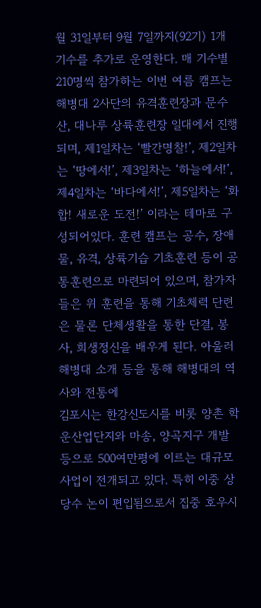월 31일부터 9월 7일까지(92기) 1개 기수를 추가로 운영한다. 매 기수별 210명씩 참가하는 이번 여름 캠프는 해병대 2사단의 유격훈련장과 문수산, 대나루 상륙훈련장 일대에서 진행되며, 제1일차는 ‘빨간명찰!’, 제2일차는 ‘땅에서!’, 제3일차는 ‘하늘에서!’, 제4일차는 ‘바다에서!’, 제5일차는 ‘화합! 새로운 도전!’ 이라는 테마로 구성되어있다. 훈련 캠프는 공수, 장애물, 유격, 상륙기습 기초훈련 등이 공통훈련으로 마련되어 있으며, 참가자들은 위 훈련을 통해 기초체력 단련은 물론 단체생활을 통한 단결, 봉사, 희생정신을 배우게 된다. 아울러 해병대 소개 등을 통해 해병대의 역사와 전통에
김포시는 한강신도시를 비롯 양촌 학운산업단지와 마송, 양곡지구 개발 등으로 500여만평에 이르는 대규모 사업이 전개되고 있다. 특히 이중 상당수 논이 편입됨으로서 집중 호우시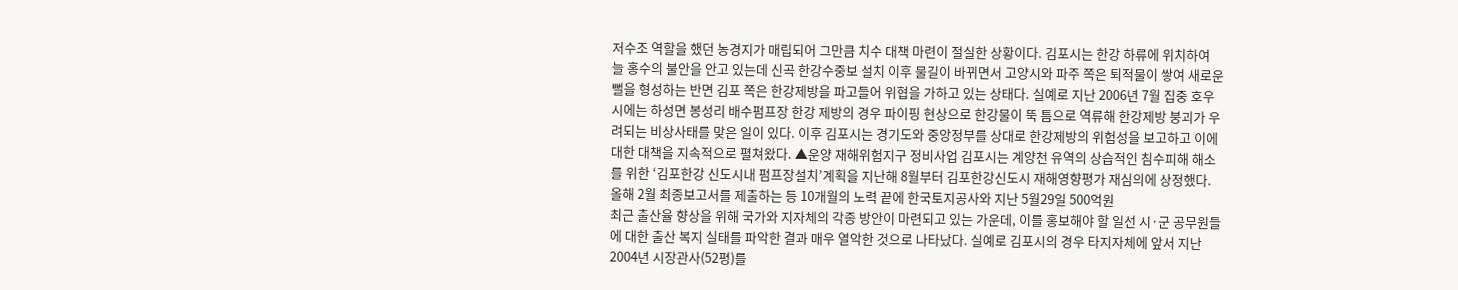저수조 역할을 했던 농경지가 매립되어 그만큼 치수 대책 마련이 절실한 상황이다. 김포시는 한강 하류에 위치하여 늘 홍수의 불안을 안고 있는데 신곡 한강수중보 설치 이후 물길이 바뀌면서 고양시와 파주 쪽은 퇴적물이 쌓여 새로운 뻘을 형성하는 반면 김포 쪽은 한강제방을 파고들어 위협을 가하고 있는 상태다. 실예로 지난 2006년 7월 집중 호우시에는 하성면 봉성리 배수펌프장 한강 제방의 경우 파이핑 현상으로 한강물이 뚝 틈으로 역류해 한강제방 붕괴가 우려되는 비상사태를 맞은 일이 있다. 이후 김포시는 경기도와 중앙정부를 상대로 한강제방의 위험성을 보고하고 이에 대한 대책을 지속적으로 펼쳐왔다. ▲운양 재해위험지구 정비사업 김포시는 계양천 유역의 상습적인 침수피해 해소를 위한 ‘김포한강 신도시내 펌프장설치’계획을 지난해 8월부터 김포한강신도시 재해영향평가 재심의에 상정했다. 올해 2월 최종보고서를 제출하는 등 10개월의 노력 끝에 한국토지공사와 지난 5월29일 500억원
최근 출산율 향상을 위해 국가와 지자체의 각종 방안이 마련되고 있는 가운데, 이를 홍보해야 할 일선 시·군 공무원들에 대한 출산 복지 실태를 파악한 결과 매우 열악한 것으로 나타났다. 실예로 김포시의 경우 타지자체에 앞서 지난 2004년 시장관사(52평)를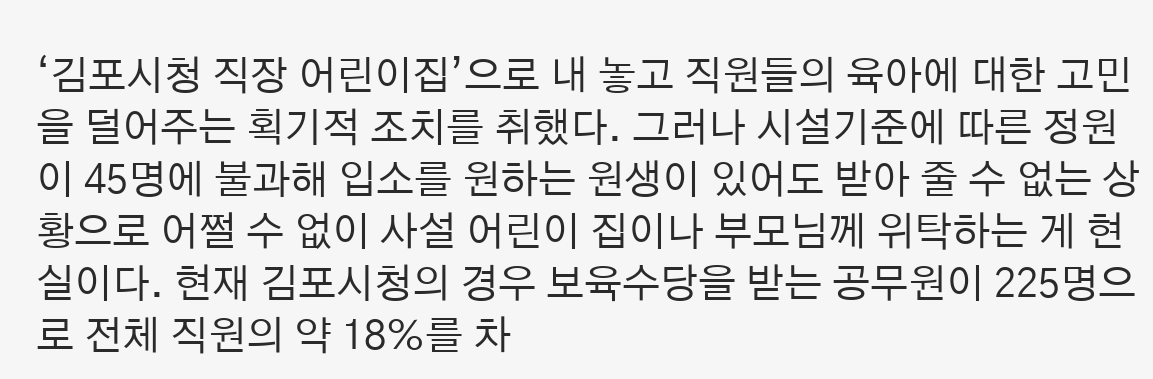‘김포시청 직장 어린이집’으로 내 놓고 직원들의 육아에 대한 고민을 덜어주는 획기적 조치를 취했다. 그러나 시설기준에 따른 정원이 45명에 불과해 입소를 원하는 원생이 있어도 받아 줄 수 없는 상황으로 어쩔 수 없이 사설 어린이 집이나 부모님께 위탁하는 게 현실이다. 현재 김포시청의 경우 보육수당을 받는 공무원이 225명으로 전체 직원의 약 18%를 차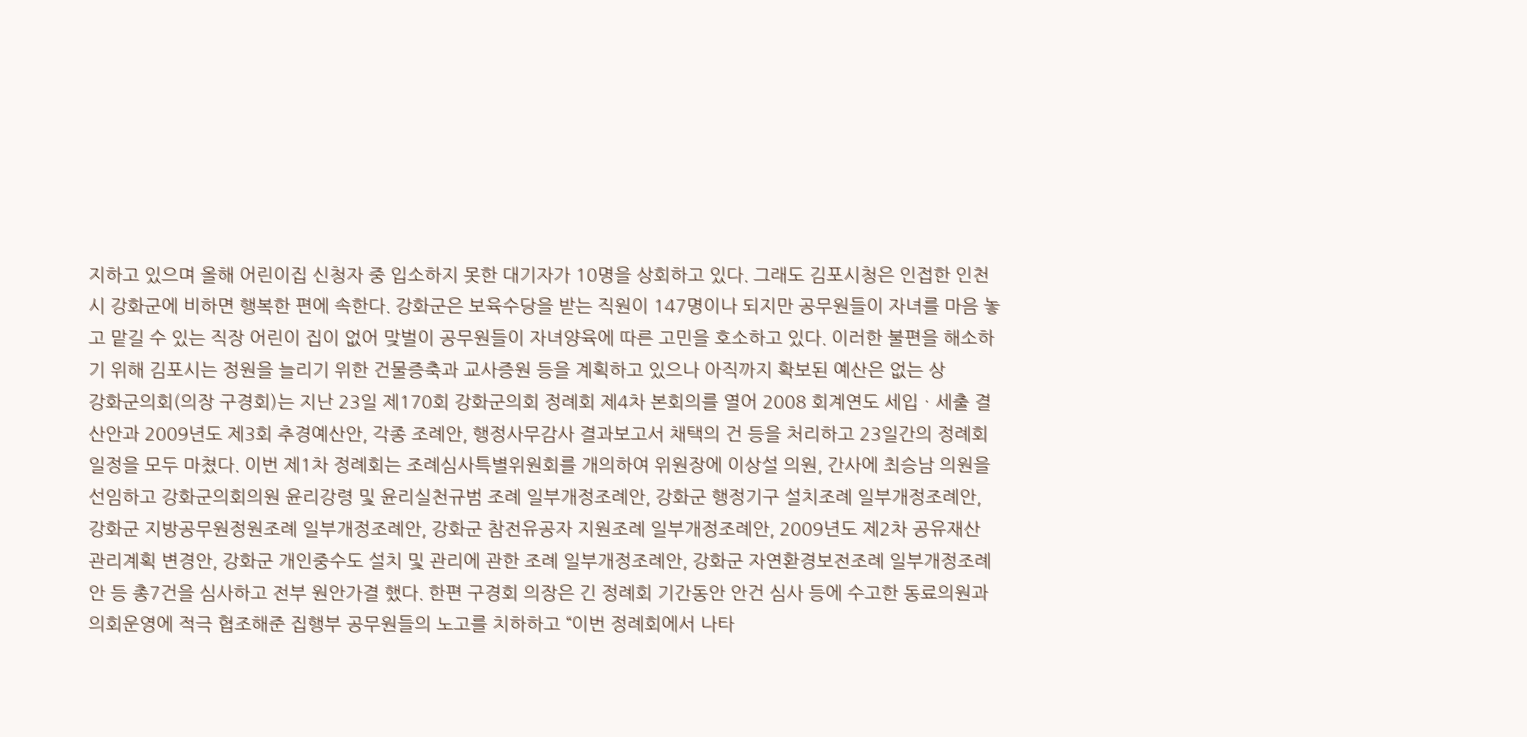지하고 있으며 올해 어린이집 신청자 중 입소하지 못한 대기자가 10명을 상회하고 있다. 그래도 김포시청은 인접한 인천시 강화군에 비하면 행복한 편에 속한다. 강화군은 보육수당을 받는 직원이 147명이나 되지만 공무원들이 자녀를 마음 놓고 맡길 수 있는 직장 어린이 집이 없어 맞벌이 공무원들이 자녀양육에 따른 고민을 호소하고 있다. 이러한 불편을 해소하기 위해 김포시는 정원을 늘리기 위한 건물증축과 교사증원 등을 계획하고 있으나 아직까지 확보된 예산은 없는 상
강화군의회(의장 구경회)는 지난 23일 제170회 강화군의회 정례회 제4차 본회의를 열어 2008 회계연도 세입ㆍ세출 결산안과 2009년도 제3회 추경예산안, 각종 조례안, 행정사무감사 결과보고서 채택의 건 등을 처리하고 23일간의 정례회 일정을 모두 마쳤다. 이번 제1차 정례회는 조례심사특별위원회를 개의하여 위원장에 이상설 의원, 간사에 최승남 의원을 선임하고 강화군의회의원 윤리강령 및 윤리실천규범 조례 일부개정조례안, 강화군 행정기구 설치조례 일부개정조례안, 강화군 지방공무원정원조례 일부개정조례안, 강화군 참전유공자 지원조례 일부개정조례안, 2009년도 제2차 공유재산 관리계획 변경안, 강화군 개인중수도 설치 및 관리에 관한 조례 일부개정조례안, 강화군 자연환경보전조례 일부개정조례안 등 총7건을 심사하고 전부 원안가결 했다. 한편 구경회 의장은 긴 정례회 기간동안 안건 심사 등에 수고한 동료의원과 의회운영에 적극 협조해준 집행부 공무원들의 노고를 치하하고 “이번 정례회에서 나타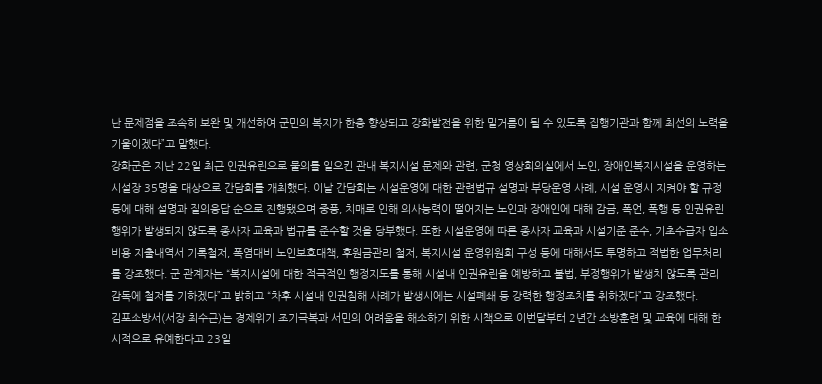난 문제점을 조속히 보완 및 개선하여 군민의 복지가 한층 향상되고 강화발전을 위한 밑거름이 될 수 있도록 집행기관과 함께 최선의 노력을 기울이겠다”고 말했다.
강화군은 지난 22일 최근 인권유린으로 물의를 일으킨 관내 복지시설 문제와 관련, 군청 영상회의실에서 노인, 장애인복지시설을 운영하는 시설장 35명을 대상으로 간담회를 개최했다. 이날 간담회는 시설운영에 대한 관련법규 설명과 부당운영 사례, 시설 운영시 지켜야 할 규정 등에 대해 설명과 질의응답 순으로 진행됐으며 중풍, 치매로 인해 의사능력이 떨어지는 노인과 장애인에 대해 감금, 폭언, 폭행 등 인권유린행위가 발생되지 않도록 종사자 교육과 법규를 준수할 것을 당부했다. 또한 시설운영에 따른 종사자 교육과 시설기준 준수, 기초수급자 입소비용 지출내역서 기록철저, 폭염대비 노인보호대책, 후원금관리 철저, 복지시설 운영위원회 구성 등에 대해서도 투명하고 적법한 업무처리를 강조했다. 군 관계자는 “복지시설에 대한 적극적인 행정지도를 통해 시설내 인권유린을 예방하고 불법, 부정행위가 발생치 않도록 관리감독에 철저를 기하겠다”고 밝히고 “차후 시설내 인권침해 사례가 발생시에는 시설폐쇄 등 강력한 행정조치를 취하겠다”고 강조했다.
김포소방서(서장 최수근)는 경제위기 조기극복과 서민의 어려움을 해소하기 위한 시책으로 이번달부터 2년간 소방훈련 및 교육에 대해 한시적으로 유예한다고 23일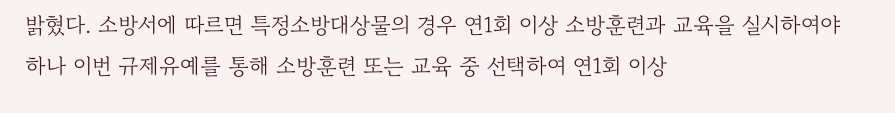밝혔다. 소방서에 따르면 특정소방대상물의 경우 연1회 이상 소방훈련과 교육을 실시하여야 하나 이번 규제유예를 통해 소방훈련 또는 교육 중 선택하여 연1회 이상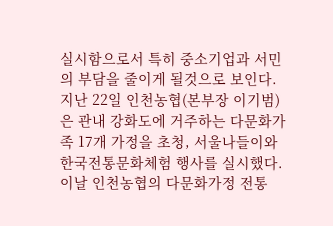실시함으로서 특히 중소기업과 서민의 부담을 줄이게 될것으로 보인다.
지난 22일 인천농협(본부장 이기범)은 관내 강화도에 거주하는 다문화가족 17개 가정을 초청, 서울나들이와 한국전통문화체험 행사를 실시했다. 이날 인천농협의 다문화가정 전통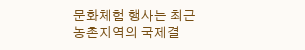문화체험 행사는 최근 농촌지역의 국제결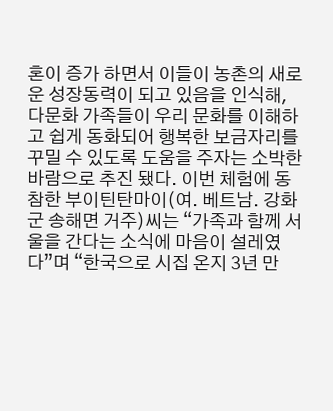혼이 증가 하면서 이들이 농촌의 새로운 성장동력이 되고 있음을 인식해, 다문화 가족들이 우리 문화를 이해하고 쉽게 동화되어 행복한 보금자리를 꾸밀 수 있도록 도움을 주자는 소박한 바람으로 추진 됐다. 이번 체험에 동참한 부이틴탄마이(여. 베트남. 강화군 송해면 거주)씨는 “가족과 함께 서울을 간다는 소식에 마음이 설레였다”며 “한국으로 시집 온지 3년 만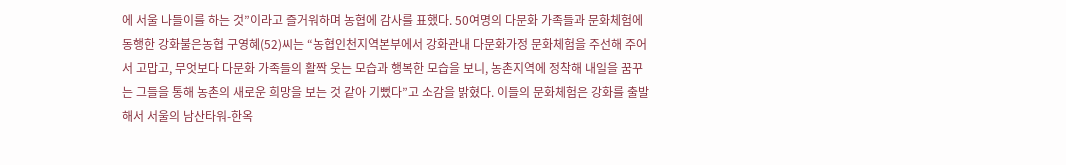에 서울 나들이를 하는 것”이라고 즐거워하며 농협에 감사를 표했다. 50여명의 다문화 가족들과 문화체험에 동행한 강화불은농협 구영혜(52)씨는 “농협인천지역본부에서 강화관내 다문화가정 문화체험을 주선해 주어서 고맙고, 무엇보다 다문화 가족들의 활짝 웃는 모습과 행복한 모습을 보니, 농촌지역에 정착해 내일을 꿈꾸는 그들을 통해 농촌의 새로운 희망을 보는 것 같아 기뻤다”고 소감을 밝혔다. 이들의 문화체험은 강화를 출발해서 서울의 남산타워-한옥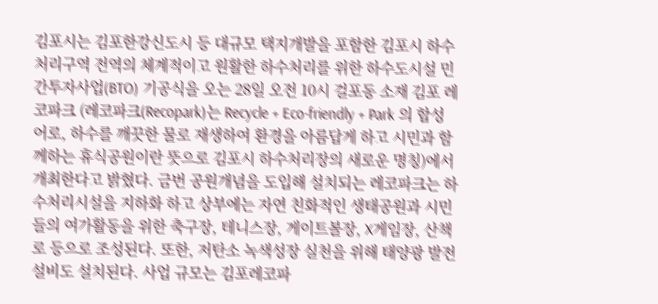김포시는 김포한강신도시 등 대규모 택지개발을 포함한 김포시 하수처리구역 전역의 체계적이고 원활한 하수처리를 위한 하수도시설 민간투자사업(BTO) 기공식을 오는 28일 오전 10시 걸포동 소재 김포 레코파크 (레코파크(Recopark)는 Recycle + Eco-friendly + Park 의 합성어로, 하수를 깨끗한 물로 재생하여 환경을 아름답게 하고 시민과 함께하는 휴식공원이란 뜻으로 김포시 하수처리장의 새로운 명칭)에서 개최한다고 밝혔다. 금번 공원개념을 도입해 설치되는 레코파크는 하수처리시설을 지하화 하고 상부에는 자연 친화적인 생태공원과 시민들의 여가활동을 위한 축구장, 테니스장, 게이트볼장, X게임장, 산책로 등으로 조성된다. 또한, 저탄소 녹색성장 실천을 위해 태양광 발전설비도 설치된다. 사업 규모는 김포레코파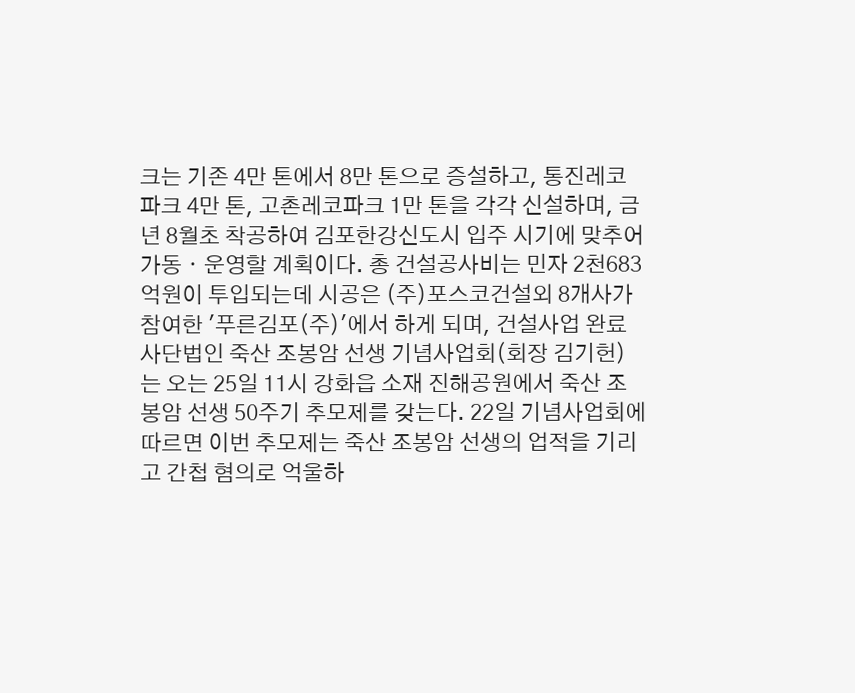크는 기존 4만 톤에서 8만 톤으로 증설하고, 통진레코파크 4만 톤, 고촌레코파크 1만 톤을 각각 신설하며, 금년 8월초 착공하여 김포한강신도시 입주 시기에 맞추어 가동ㆍ운영할 계획이다. 총 건설공사비는 민자 2천683억원이 투입되는데 시공은 (주)포스코건설외 8개사가 참여한 '푸른김포(주)'에서 하게 되며, 건설사업 완료
사단법인 죽산 조봉암 선생 기념사업회(회장 김기헌)는 오는 25일 11시 강화읍 소재 진해공원에서 죽산 조봉암 선생 50주기 추모제를 갖는다. 22일 기념사업회에 따르면 이번 추모제는 죽산 조봉암 선생의 업적을 기리고 간첩 혐의로 억울하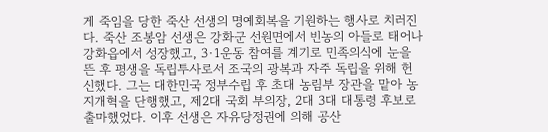게 죽임을 당한 죽산 선생의 명예회복을 기원하는 행사로 치러진다. 죽산 조봉암 선생은 강화군 선원면에서 빈농의 아들로 태어나 강화읍에서 성장했고, 3·1운동 참여를 계기로 민족의식에 눈을 뜬 후 평생을 독립투사로서 조국의 광복과 자주 독립을 위해 헌신했다. 그는 대한민국 정부수립 후 초대 농림부 장관을 맡아 농지개혁을 단행했고, 제2대 국회 부의장, 2대 3대 대통령 후보로 출마했었다. 이후 선생은 자유당정권에 의해 공산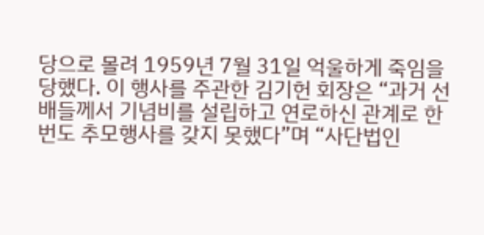당으로 몰려 1959년 7월 31일 억울하게 죽임을 당했다. 이 행사를 주관한 김기헌 회장은 “과거 선배들께서 기념비를 설립하고 연로하신 관계로 한 번도 추모행사를 갖지 못했다”며 “사단법인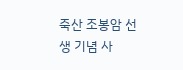죽산 조봉암 선생 기념 사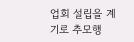업회 설립을 계기로 추모행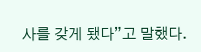사를 갖게 됐다”고 말했다.